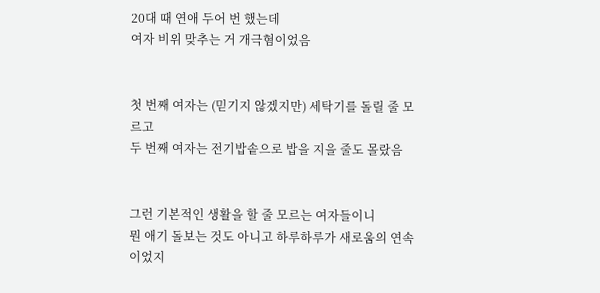20대 때 연애 두어 번 했는데
여자 비위 맞추는 거 개극혐이었음


첫 번째 여자는 (믿기지 않겠지만) 세탁기를 돌릴 줄 모르고
두 번째 여자는 전기밥솥으로 밥을 지을 줄도 몰랐음


그런 기본적인 생활을 할 줄 모르는 여자들이니
뭔 애기 돌보는 것도 아니고 하루하루가 새로움의 연속이었지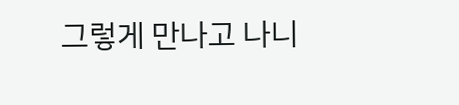그렇게 만나고 나니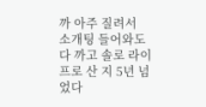까 아주 질려서
소개팅 들어와도 다 까고 솔로 라이프로 산 지 5년 넘었다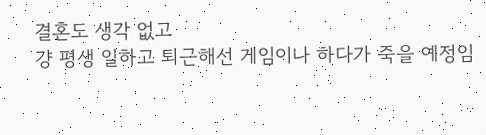결혼도 생각 없고
걍 평생 일하고 퇴근해선 게임이나 하다가 죽을 예정임